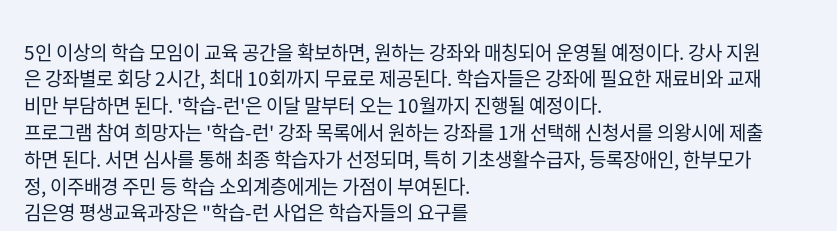5인 이상의 학습 모임이 교육 공간을 확보하면, 원하는 강좌와 매칭되어 운영될 예정이다. 강사 지원은 강좌별로 회당 2시간, 최대 10회까지 무료로 제공된다. 학습자들은 강좌에 필요한 재료비와 교재비만 부담하면 된다. '학습-런'은 이달 말부터 오는 10월까지 진행될 예정이다.
프로그램 참여 희망자는 '학습-런' 강좌 목록에서 원하는 강좌를 1개 선택해 신청서를 의왕시에 제출하면 된다. 서면 심사를 통해 최종 학습자가 선정되며, 특히 기초생활수급자, 등록장애인, 한부모가정, 이주배경 주민 등 학습 소외계층에게는 가점이 부여된다.
김은영 평생교육과장은 "학습-런 사업은 학습자들의 요구를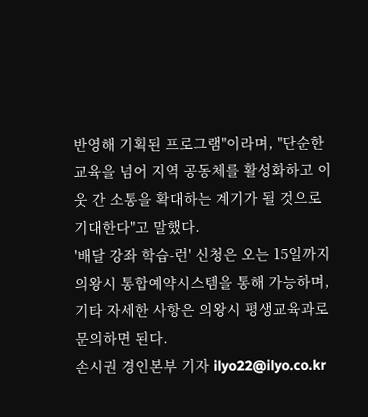반영해 기획된 프로그램"이라며, "단순한 교육을 넘어 지역 공동체를 활성화하고 이웃 간 소통을 확대하는 계기가 될 것으로 기대한다"고 말했다.
'배달 강좌 학습-런' 신청은 오는 15일까지 의왕시 통합예약시스템을 통해 가능하며, 기타 자세한 사항은 의왕시 평생교육과로 문의하면 된다.
손시권 경인본부 기자 ilyo22@ilyo.co.kr